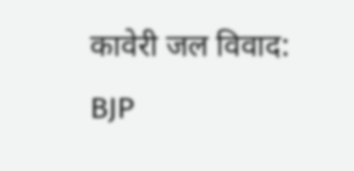कावेरी जल विवाद: BJP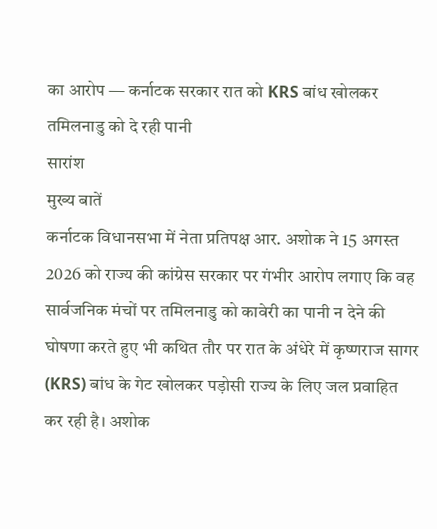का आरोप — कर्नाटक सरकार रात को KRS बांध खोलकर तमिलनाडु को दे रही पानी
सारांश
मुख्य बातें
कर्नाटक विधानसभा में नेता प्रतिपक्ष आर. अशोक ने 15 अगस्त 2026 को राज्य की कांग्रेस सरकार पर गंभीर आरोप लगाए कि वह सार्वजनिक मंचों पर तमिलनाडु को कावेरी का पानी न देने की घोषणा करते हुए भी कथित तौर पर रात के अंधेरे में कृष्णराज सागर (KRS) बांध के गेट खोलकर पड़ोसी राज्य के लिए जल प्रवाहित कर रही है। अशोक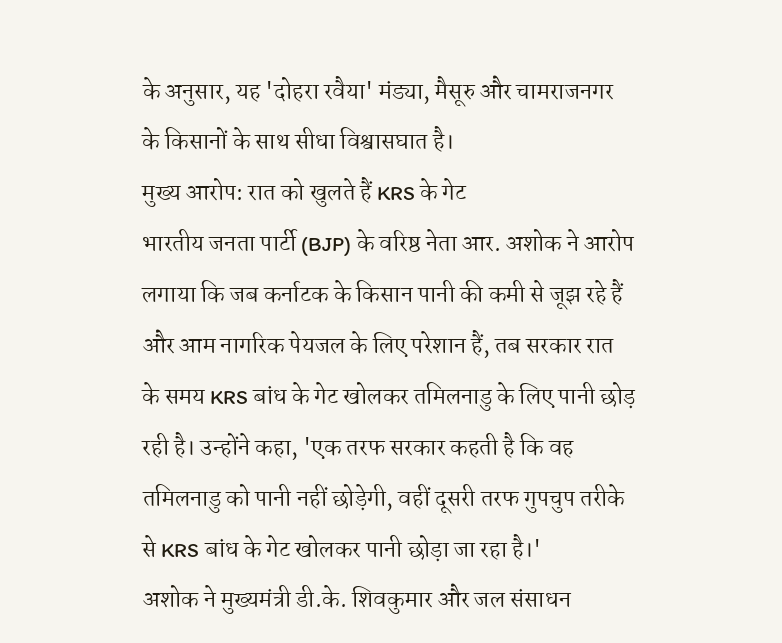के अनुसार, यह 'दोहरा रवैया' मंड्या, मैसूरु और चामराजनगर के किसानों के साथ सीधा विश्वासघात है।
मुख्य आरोप: रात को खुलते हैं KRS के गेट
भारतीय जनता पार्टी (BJP) के वरिष्ठ नेता आर. अशोक ने आरोप लगाया कि जब कर्नाटक के किसान पानी की कमी से जूझ रहे हैं और आम नागरिक पेयजल के लिए परेशान हैं, तब सरकार रात के समय KRS बांध के गेट खोलकर तमिलनाडु के लिए पानी छोड़ रही है। उन्होंने कहा, 'एक तरफ सरकार कहती है कि वह तमिलनाडु को पानी नहीं छोड़ेगी, वहीं दूसरी तरफ गुपचुप तरीके से KRS बांध के गेट खोलकर पानी छोड़ा जा रहा है।'
अशोक ने मुख्यमंत्री डी.के. शिवकुमार और जल संसाधन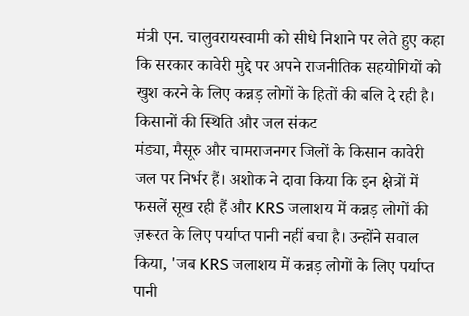मंत्री एन. चालुवरायस्वामी को सीधे निशाने पर लेते हुए कहा कि सरकार कावेरी मुद्दे पर अपने राजनीतिक सहयोगियों को खुश करने के लिए कन्नड़ लोगों के हितों की बलि दे रही है।
किसानों की स्थिति और जल संकट
मंड्या, मैसूरु और चामराजनगर जिलों के किसान कावेरी जल पर निर्भर हैं। अशोक ने दावा किया कि इन क्षेत्रों में फसलें सूख रही हैं और KRS जलाशय में कन्नड़ लोगों की ज़रूरत के लिए पर्याप्त पानी नहीं बचा है। उन्होंने सवाल किया, 'जब KRS जलाशय में कन्नड़ लोगों के लिए पर्याप्त पानी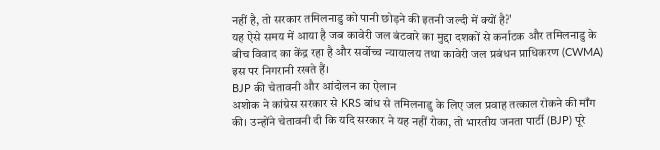नहीं है, तो सरकार तमिलनाडु को पानी छोड़ने की इतनी जल्दी में क्यों है?'
यह ऐसे समय में आया है जब कावेरी जल बंटवारे का मुद्दा दशकों से कर्नाटक और तमिलनाडु के बीच विवाद का केंद्र रहा है और सर्वोच्च न्यायालय तथा कावेरी जल प्रबंधन प्राधिकरण (CWMA) इस पर निगरानी रखते हैं।
BJP की चेतावनी और आंदोलन का ऐलान
अशोक ने कांग्रेस सरकार से KRS बांध से तमिलनाडु के लिए जल प्रवाह तत्काल रोकने की माँग की। उन्होंने चेतावनी दी कि यदि सरकार ने यह नहीं रोका, तो भारतीय जनता पार्टी (BJP) पूरे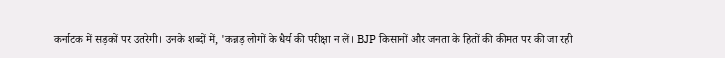कर्नाटक में सड़कों पर उतरेगी। उनके शब्दों में, 'कन्नड़ लोगों के धैर्य की परीक्षा न लें। BJP किसानों और जनता के हितों की कीमत पर की जा रही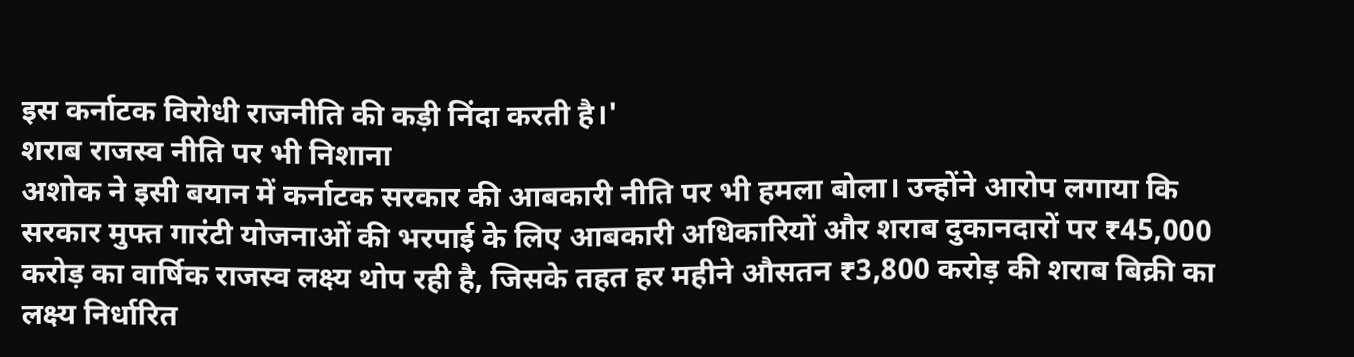इस कर्नाटक विरोधी राजनीति की कड़ी निंदा करती है।'
शराब राजस्व नीति पर भी निशाना
अशोक ने इसी बयान में कर्नाटक सरकार की आबकारी नीति पर भी हमला बोला। उन्होंने आरोप लगाया कि सरकार मुफ्त गारंटी योजनाओं की भरपाई के लिए आबकारी अधिकारियों और शराब दुकानदारों पर ₹45,000 करोड़ का वार्षिक राजस्व लक्ष्य थोप रही है, जिसके तहत हर महीने औसतन ₹3,800 करोड़ की शराब बिक्री का लक्ष्य निर्धारित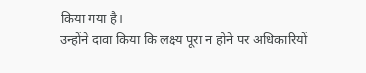किया गया है।
उन्होंने दावा किया कि लक्ष्य पूरा न होने पर अधिकारियों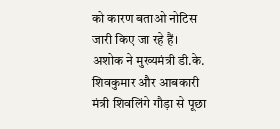को कारण बताओ नोटिस जारी किए जा रहे हैं। अशोक ने मुख्यमंत्री डी.के. शिवकुमार और आबकारी मंत्री शिवलिंगे गौड़ा से पूछा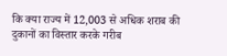कि क्या राज्य में 12,003 से अधिक शराब की दुकानों का विस्तार करके गरीब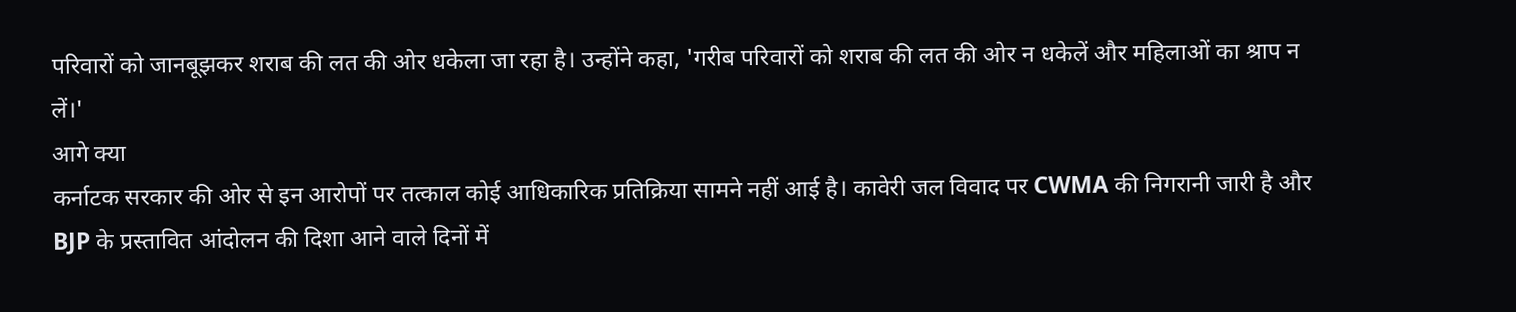परिवारों को जानबूझकर शराब की लत की ओर धकेला जा रहा है। उन्होंने कहा, 'गरीब परिवारों को शराब की लत की ओर न धकेलें और महिलाओं का श्राप न लें।'
आगे क्या
कर्नाटक सरकार की ओर से इन आरोपों पर तत्काल कोई आधिकारिक प्रतिक्रिया सामने नहीं आई है। कावेरी जल विवाद पर CWMA की निगरानी जारी है और BJP के प्रस्तावित आंदोलन की दिशा आने वाले दिनों में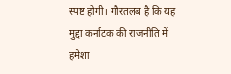स्पष्ट होगी। गौरतलब है कि यह मुद्दा कर्नाटक की राजनीति में हमेशा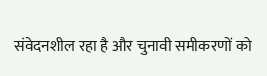संवेदनशील रहा है और चुनावी समीकरणों को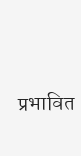प्रभावित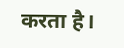करता है।